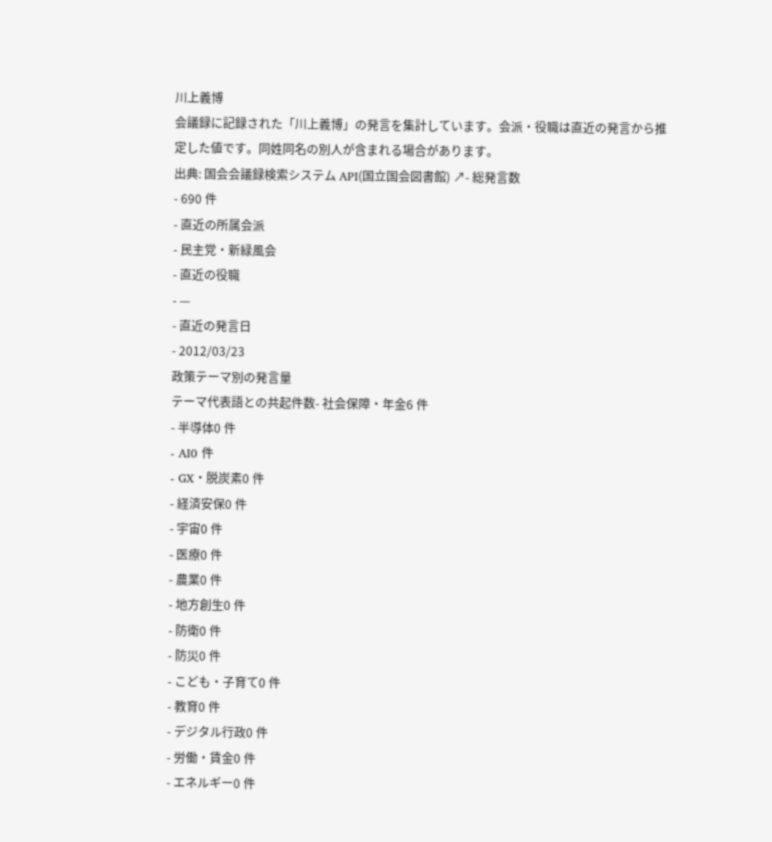川上義博
会議録に記録された「川上義博」の発言を集計しています。会派・役職は直近の発言から推定した値です。同姓同名の別人が含まれる場合があります。
出典: 国会会議録検索システム API(国立国会図書館) ↗- 総発言数
- 690 件
- 直近の所属会派
- 民主党・新緑風会
- 直近の役職
- —
- 直近の発言日
- 2012/03/23
政策テーマ別の発言量
テーマ代表語との共起件数- 社会保障・年金6 件
- 半導体0 件
- AI0 件
- GX・脱炭素0 件
- 経済安保0 件
- 宇宙0 件
- 医療0 件
- 農業0 件
- 地方創生0 件
- 防衛0 件
- 防災0 件
- こども・子育て0 件
- 教育0 件
- デジタル行政0 件
- 労働・賃金0 件
- エネルギー0 件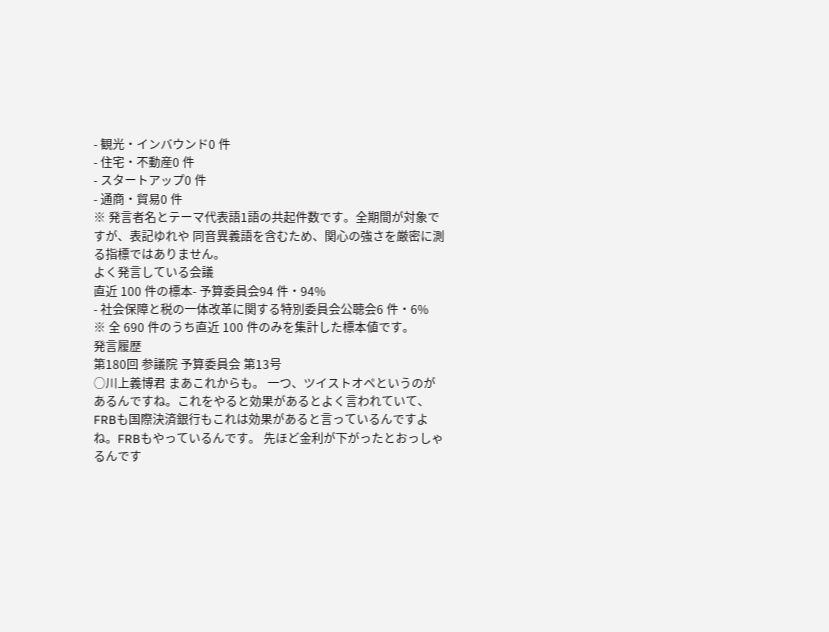- 観光・インバウンド0 件
- 住宅・不動産0 件
- スタートアップ0 件
- 通商・貿易0 件
※ 発言者名とテーマ代表語1語の共起件数です。全期間が対象ですが、表記ゆれや 同音異義語を含むため、関心の強さを厳密に測る指標ではありません。
よく発言している会議
直近 100 件の標本- 予算委員会94 件・94%
- 社会保障と税の一体改革に関する特別委員会公聴会6 件・6%
※ 全 690 件のうち直近 100 件のみを集計した標本値です。
発言履歴
第180回 参議院 予算委員会 第13号
○川上義博君 まあこれからも。 一つ、ツイストオペというのがあるんですね。これをやると効果があるとよく言われていて、FRBも国際決済銀行もこれは効果があると言っているんですよね。FRBもやっているんです。 先ほど金利が下がったとおっしゃるんです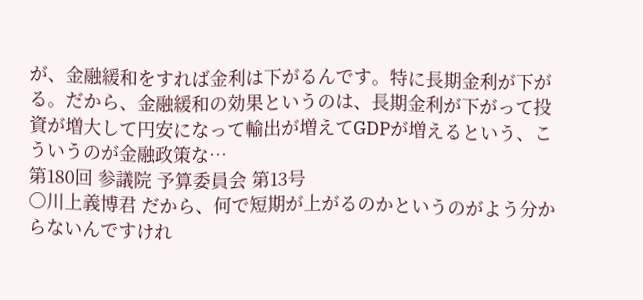が、金融緩和をすれば金利は下がるんです。特に長期金利が下がる。だから、金融緩和の効果というのは、長期金利が下がって投資が増大して円安になって輸出が増えてGDPが増えるという、こういうのが金融政策な…
第180回 参議院 予算委員会 第13号
○川上義博君 だから、何で短期が上がるのかというのがよう分からないんですけれ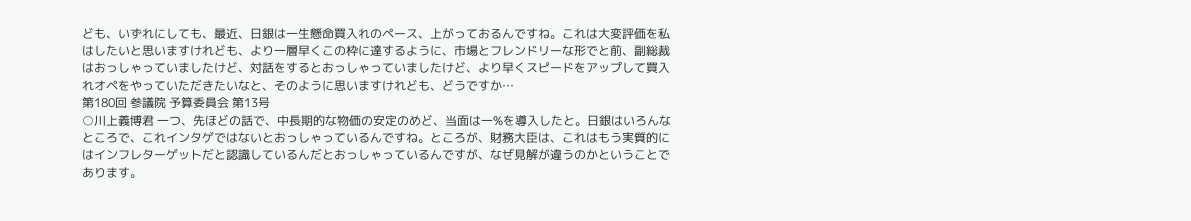ども、いずれにしても、最近、日銀は一生懸命買入れのペース、上がっておるんですね。これは大変評価を私はしたいと思いますけれども、より一層早くこの枠に達するように、市場とフレンドリーな形でと前、副総裁はおっしゃっていましたけど、対話をするとおっしゃっていましたけど、より早くスピードをアップして買入れオペをやっていただきたいなと、そのように思いますけれども、どうですか…
第180回 参議院 予算委員会 第13号
○川上義博君 一つ、先ほどの話で、中長期的な物価の安定のめど、当面は一%を導入したと。日銀はいろんなところで、これインタゲではないとおっしゃっているんですね。ところが、財務大臣は、これはもう実質的にはインフレターゲットだと認識しているんだとおっしゃっているんですが、なぜ見解が違うのかということであります。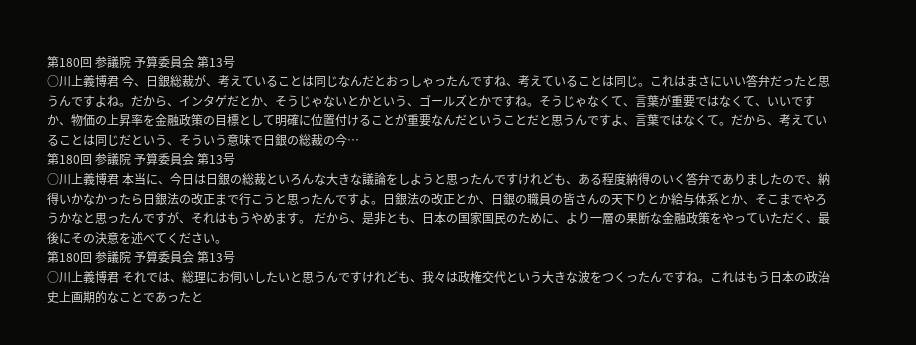第180回 参議院 予算委員会 第13号
○川上義博君 今、日銀総裁が、考えていることは同じなんだとおっしゃったんですね、考えていることは同じ。これはまさにいい答弁だったと思うんですよね。だから、インタゲだとか、そうじゃないとかという、ゴールズとかですね。そうじゃなくて、言葉が重要ではなくて、いいですか、物価の上昇率を金融政策の目標として明確に位置付けることが重要なんだということだと思うんですよ、言葉ではなくて。だから、考えていることは同じだという、そういう意味で日銀の総裁の今…
第180回 参議院 予算委員会 第13号
○川上義博君 本当に、今日は日銀の総裁といろんな大きな議論をしようと思ったんですけれども、ある程度納得のいく答弁でありましたので、納得いかなかったら日銀法の改正まで行こうと思ったんですよ。日銀法の改正とか、日銀の職員の皆さんの天下りとか給与体系とか、そこまでやろうかなと思ったんですが、それはもうやめます。 だから、是非とも、日本の国家国民のために、より一層の果断な金融政策をやっていただく、最後にその決意を述べてください。
第180回 参議院 予算委員会 第13号
○川上義博君 それでは、総理にお伺いしたいと思うんですけれども、我々は政権交代という大きな波をつくったんですね。これはもう日本の政治史上画期的なことであったと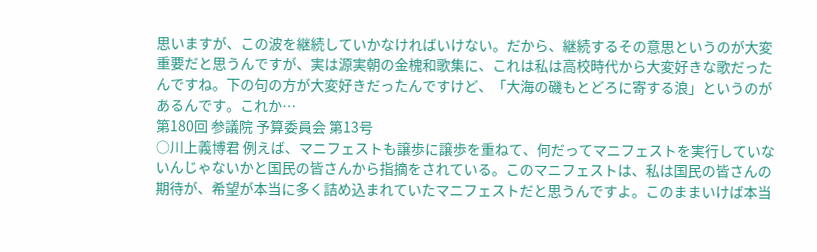思いますが、この波を継続していかなければいけない。だから、継続するその意思というのが大変重要だと思うんですが、実は源実朝の金槐和歌集に、これは私は高校時代から大変好きな歌だったんですね。下の句の方が大変好きだったんですけど、「大海の磯もとどろに寄する浪」というのがあるんです。これか…
第180回 参議院 予算委員会 第13号
○川上義博君 例えば、マニフェストも譲歩に譲歩を重ねて、何だってマニフェストを実行していないんじゃないかと国民の皆さんから指摘をされている。このマニフェストは、私は国民の皆さんの期待が、希望が本当に多く詰め込まれていたマニフェストだと思うんですよ。このままいけば本当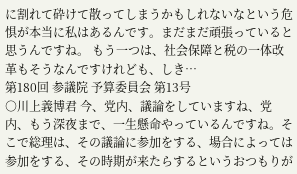に割れて砕けて散ってしまうかもしれないなという危惧が本当に私はあるんです。まだまだ頑張っていると思うんですね。 もう一つは、社会保障と税の一体改革もそうなんですけれども、しき…
第180回 参議院 予算委員会 第13号
○川上義博君 今、党内、議論をしていますね、党内、もう深夜まで、一生懸命やっているんですね。そこで総理は、その議論に参加をする、場合によっては参加をする、その時期が来たらするというおつもりが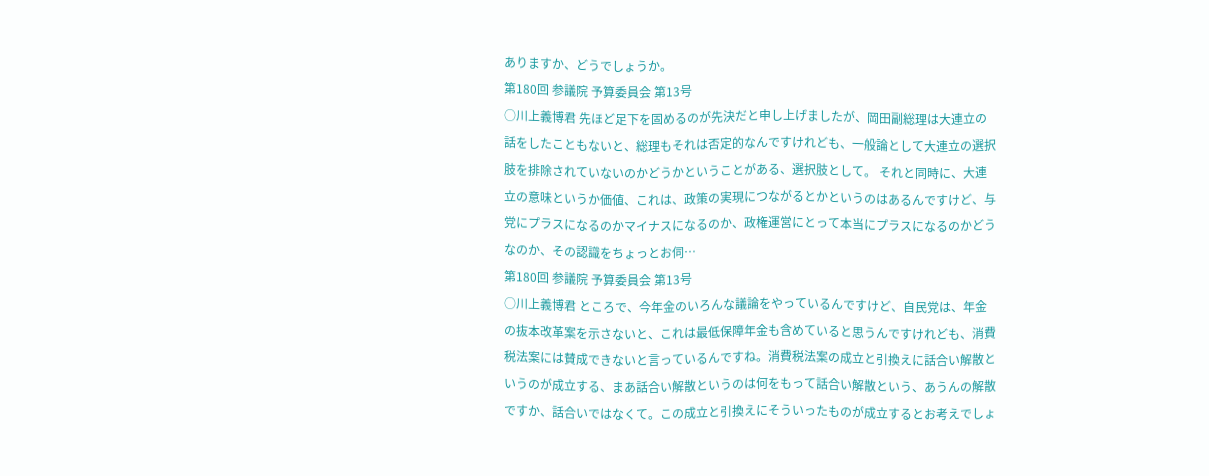ありますか、どうでしょうか。
第180回 参議院 予算委員会 第13号
○川上義博君 先ほど足下を固めるのが先決だと申し上げましたが、岡田副総理は大連立の話をしたこともないと、総理もそれは否定的なんですけれども、一般論として大連立の選択肢を排除されていないのかどうかということがある、選択肢として。 それと同時に、大連立の意味というか価値、これは、政策の実現につながるとかというのはあるんですけど、与党にプラスになるのかマイナスになるのか、政権運営にとって本当にプラスになるのかどうなのか、その認識をちょっとお伺…
第180回 参議院 予算委員会 第13号
○川上義博君 ところで、今年金のいろんな議論をやっているんですけど、自民党は、年金の抜本改革案を示さないと、これは最低保障年金も含めていると思うんですけれども、消費税法案には賛成できないと言っているんですね。消費税法案の成立と引換えに話合い解散というのが成立する、まあ話合い解散というのは何をもって話合い解散という、あうんの解散ですか、話合いではなくて。この成立と引換えにそういったものが成立するとお考えでしょ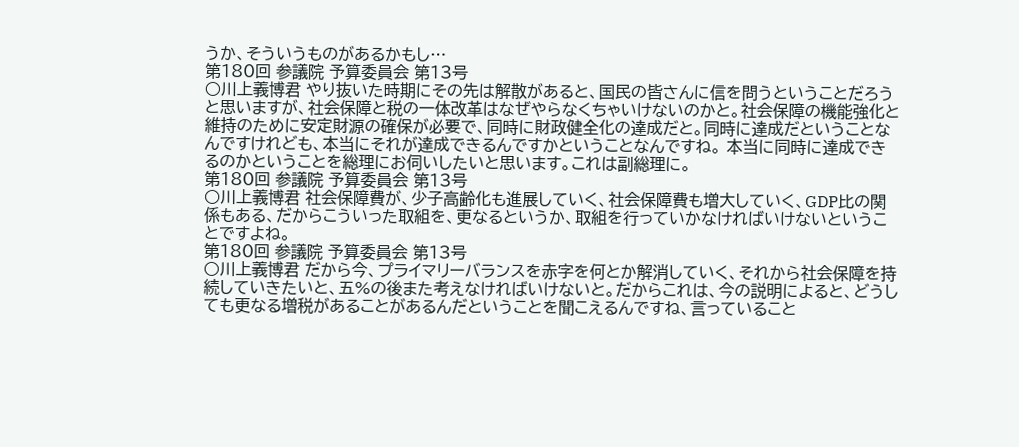うか、そういうものがあるかもし…
第180回 参議院 予算委員会 第13号
○川上義博君 やり抜いた時期にその先は解散があると、国民の皆さんに信を問うということだろうと思いますが、社会保障と税の一体改革はなぜやらなくちゃいけないのかと。社会保障の機能強化と維持のために安定財源の確保が必要で、同時に財政健全化の達成だと。同時に達成だということなんですけれども、本当にそれが達成できるんですかということなんですね。 本当に同時に達成できるのかということを総理にお伺いしたいと思います。これは副総理に。
第180回 参議院 予算委員会 第13号
○川上義博君 社会保障費が、少子高齢化も進展していく、社会保障費も増大していく、GDP比の関係もある、だからこういった取組を、更なるというか、取組を行っていかなければいけないということですよね。
第180回 参議院 予算委員会 第13号
○川上義博君 だから今、プライマリーバランスを赤字を何とか解消していく、それから社会保障を持続していきたいと、五%の後また考えなければいけないと。だからこれは、今の説明によると、どうしても更なる増税があることがあるんだということを聞こえるんですね、言っていること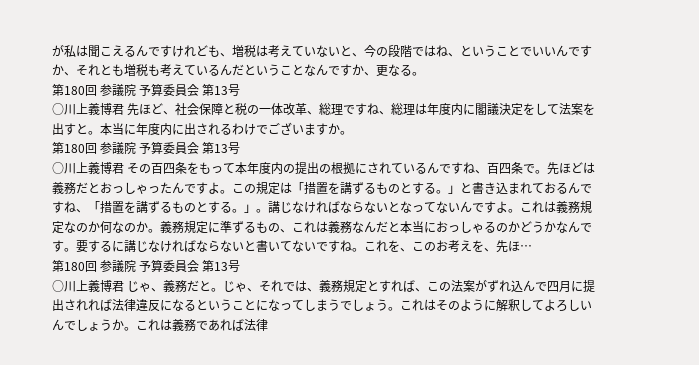が私は聞こえるんですけれども、増税は考えていないと、今の段階ではね、ということでいいんですか、それとも増税も考えているんだということなんですか、更なる。
第180回 参議院 予算委員会 第13号
○川上義博君 先ほど、社会保障と税の一体改革、総理ですね、総理は年度内に閣議決定をして法案を出すと。本当に年度内に出されるわけでございますか。
第180回 参議院 予算委員会 第13号
○川上義博君 その百四条をもって本年度内の提出の根拠にされているんですね、百四条で。先ほどは義務だとおっしゃったんですよ。この規定は「措置を講ずるものとする。」と書き込まれておるんですね、「措置を講ずるものとする。」。講じなければならないとなってないんですよ。これは義務規定なのか何なのか。義務規定に準ずるもの、これは義務なんだと本当におっしゃるのかどうかなんです。要するに講じなければならないと書いてないですね。これを、このお考えを、先ほ…
第180回 参議院 予算委員会 第13号
○川上義博君 じゃ、義務だと。じゃ、それでは、義務規定とすれば、この法案がずれ込んで四月に提出されれば法律違反になるということになってしまうでしょう。これはそのように解釈してよろしいんでしょうか。これは義務であれば法律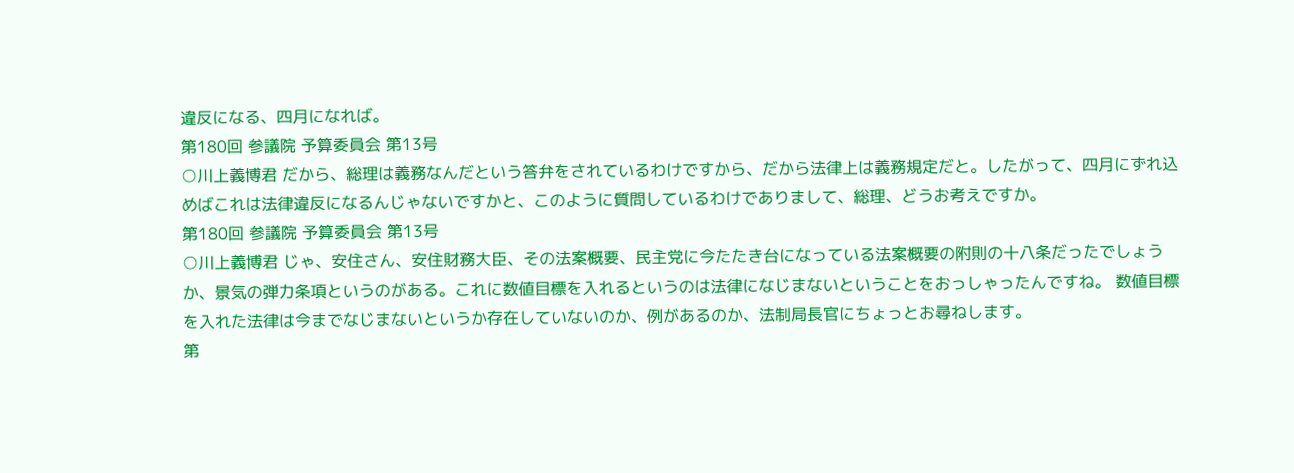違反になる、四月になれば。
第180回 参議院 予算委員会 第13号
○川上義博君 だから、総理は義務なんだという答弁をされているわけですから、だから法律上は義務規定だと。したがって、四月にずれ込めばこれは法律違反になるんじゃないですかと、このように質問しているわけでありまして、総理、どうお考えですか。
第180回 参議院 予算委員会 第13号
○川上義博君 じゃ、安住さん、安住財務大臣、その法案概要、民主党に今たたき台になっている法案概要の附則の十八条だったでしょうか、景気の弾力条項というのがある。これに数値目標を入れるというのは法律になじまないということをおっしゃったんですね。 数値目標を入れた法律は今までなじまないというか存在していないのか、例があるのか、法制局長官にちょっとお尋ねします。
第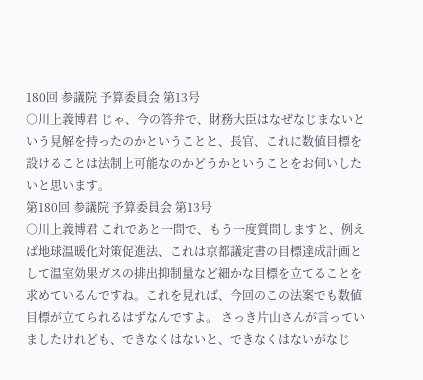180回 参議院 予算委員会 第13号
○川上義博君 じゃ、今の答弁で、財務大臣はなぜなじまないという見解を持ったのかということと、長官、これに数値目標を設けることは法制上可能なのかどうかということをお伺いしたいと思います。
第180回 参議院 予算委員会 第13号
○川上義博君 これであと一問で、もう一度質問しますと、例えば地球温暖化対策促進法、これは京都議定書の目標達成計画として温室効果ガスの排出抑制量など細かな目標を立てることを求めているんですね。これを見れば、今回のこの法案でも数値目標が立てられるはずなんですよ。 さっき片山さんが言っていましたけれども、できなくはないと、できなくはないがなじ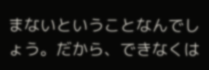まないということなんでしょう。だから、できなくは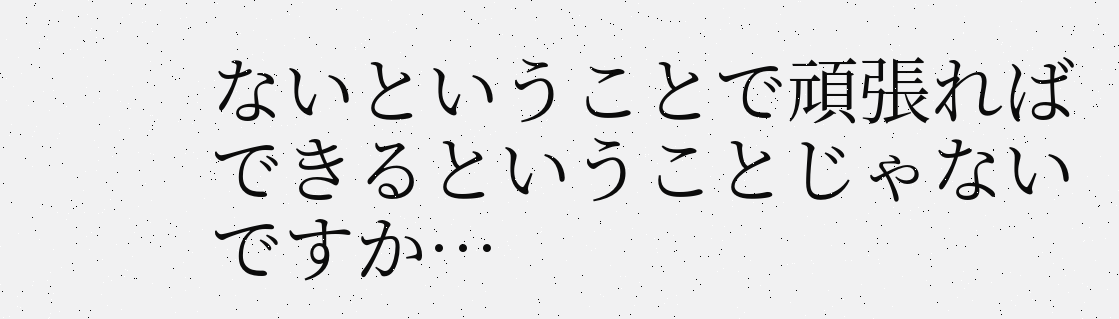ないということで頑張ればできるということじゃないですか…